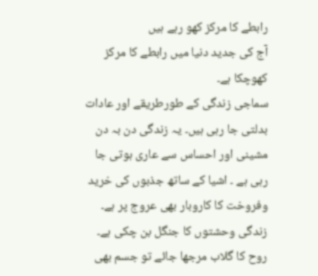رابطے کا مرکز کھو رہے ہیں
آج کی جدید دنیا میں رابطے کا مرکز کھوچکا ہے۔
سماجی زندگی کے طورطریقے اور عادات بدلتی جا رہی ہیں۔ یہ زندگی دن بہ دن مشینی اور احساس سے عاری ہوتی جا رہی ہے ۔ اشیا کے ساتھ جذبوں کی خرید وفروخت کا کاروبار بھی عروج پر ہے۔
زندگی وحشتوں کا جنگل بن چکی ہے۔
روح کا گلاب مرجھا جائے تو جسم بھی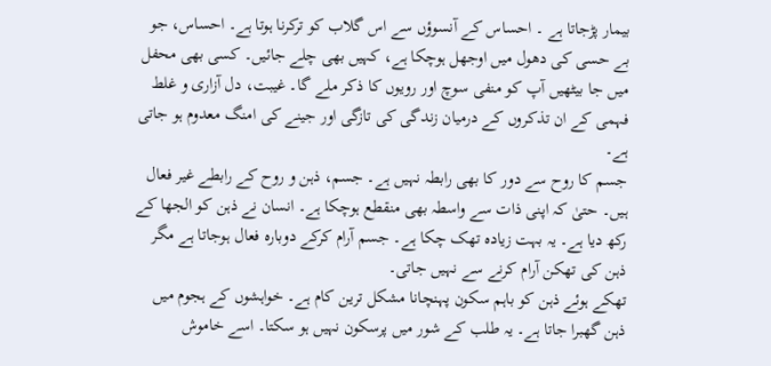بیمار پڑجاتا ہے ۔ احساس کے آنسوؤں سے اس گلاب کو ترکرنا ہوتا ہے۔ احساس، جو بے حسی کی دھول میں اوجھل ہوچکا ہے، کہیں بھی چلے جائیں۔ کسی بھی محفل میں جا بیٹھیں آپ کو منفی سوچ اور رویوں کا ذکر ملے گا۔ غیبت، دل آزاری و غلط فہمی کے ان تذکروں کے درمیان زندگی کی تازگی اور جینے کی امنگ معدوم ہو جاتی ہے۔
جسم کا روح سے دور کا بھی رابطہ نہیں ہے۔ جسم، ذہن و روح کے رابطے غیر فعال ہیں۔ حتیٰ کہ اپنی ذات سے واسطہ بھی منقطع ہوچکا ہے۔ انسان نے ذہن کو الجھا کے رکھ دیا ہے۔ یہ بہت زیادہ تھک چکا ہے۔ جسم آرام کرکے دوبارہ فعال ہوجاتا ہے مگر ذہن کی تھکن آرام کرنے سے نہیں جاتی۔
تھکے ہوئے ذہن کو باہم سکون پہنچانا مشکل ترین کام ہے۔ خواہشوں کے ہجوم میں ذہن گھبرا جاتا ہے۔ یہ طلب کے شور میں پرسکون نہیں ہو سکتا۔ اسے خاموش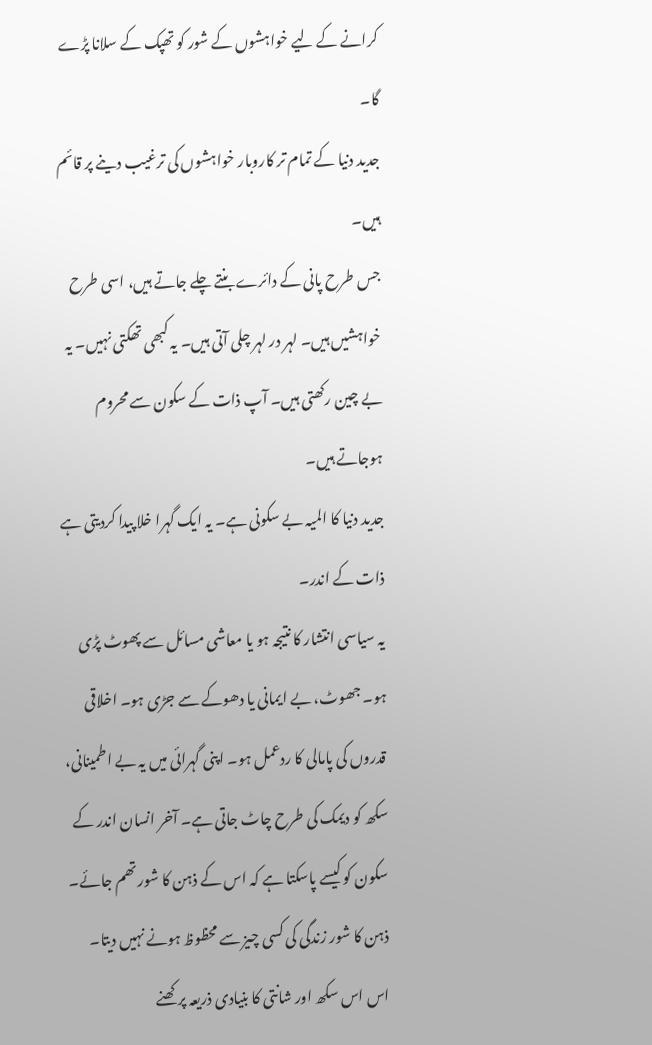کرانے کے لیے خواہشوں کے شور کو تھپک کے سلانا پڑے گا۔
جدید دنیا کے تمام تر کاروبار خواہشوں کی ترغیب دینے پر قائم ہیں۔
جس طرح پانی کے دائرے بنتے چلے جاتے ہیں، اسی طرح خواہشیں ہیں۔ لہر در لہر چلی آتی ہیں۔ یہ کبھی تھکتی نہیں۔ یہ بے چین رکھتی ہیں۔ آپ ذات کے سکون سے محروم ہوجاتے ہیں۔
جدید دنیا کا المیہ بے سکونی ہے۔ یہ ایک گہرا خلا پیدا کردیتی ہے ذات کے اندر۔
یہ سیاسی انتشار کا نتیجہ ہو یا معاشی مسائل سے پھوٹ پڑی ہو۔ جھوٹ، بے ایمانی یا دھوکے سے جڑی ہو۔ اخلاقی قدروں کی پامالی کا ردعمل ہو۔ اپنی گہرائی میں یہ بے اطمینانی، سکھ کو دیمک کی طرح چاٹ جاتی ہے۔ آخر انسان اندر کے سکون کو کیسے پاسکتا ہے کہ اس کے ذہن کا شور تھم جائے۔
ذہن کا شور زندگی کی کسی چیز سے محظوظ ہونے نہیں دیتا۔ اس اس سکھ اور شانتی کا بنیادی ذریعہ پرکھنے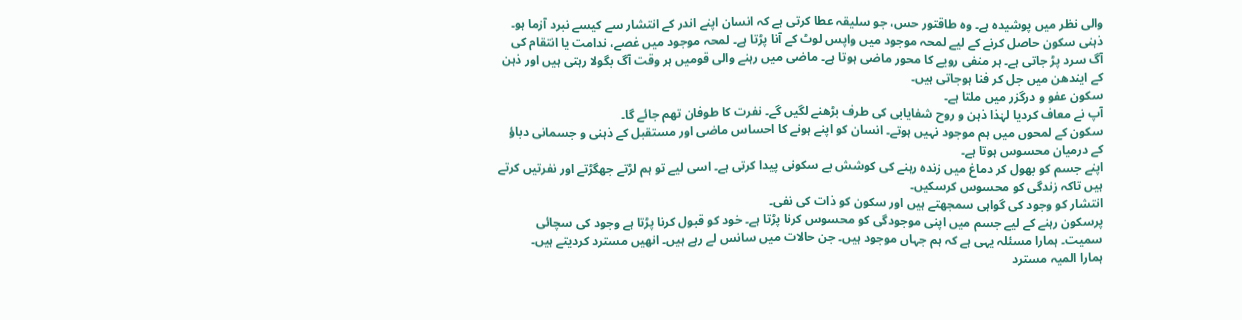والی نظر میں پوشیدہ ہے۔ وہ طاقتور حس، جو سلیقہ عطا کرتی ہے کہ انسان اپنے اندر کے انتشار سے کیسے نبرد آزما ہو۔
ذہنی سکون حاصل کرنے کے لیے لمحہ موجود میں واپس لوٹ کے آنا پڑتا ہے۔ لمحہ موجود میں غصے، ندامت یا انتقام کی آگ سرد پڑ جاتی ہے۔ ہر منفی رویے کا محور ماضی ہوتا ہے۔ ماضی میں رہنے والی قومیں ہر وقت آگ بگولا رہتی ہیں اور ذہن کے ایندھن میں جل کر فنا ہوجاتی ہیں۔
سکون عفو و درگزر میں ملتا ہے۔
آپ نے معاف کردیا لہٰذا ذہن و روح شفایابی کی طرف بڑھنے لگیں گے۔ نفرت کا طوفان تھم جائے گا۔
سکون کے لمحوں میں ہم موجود نہیں ہوتے۔ انسان کو اپنے ہونے کا احساس ماضی اور مستقبل کے ذہنی و جسمانی دباؤ کے درمیان محسوس ہوتا ہے۔
اپنے جسم کو بھول کر دماغ میں زندہ رہنے کی کوشش بے سکونی پیدا کرتی ہے۔ اسی لیے تو ہم لڑتے جھگڑتے اور نفرتیں کرتے ہیں تاکہ زندگی کو محسوس کرسکیں۔
انتشار کو وجود کی گواہی سمجھتے ہیں اور سکون کو ذات کی نفی۔
پرسکون رہنے کے لیے جسم میں اپنی موجودگی کو محسوس کرنا پڑتا ہے۔ خود کو قبول کرنا پڑتا ہے وجود کی سچائی سمیت۔ ہمارا مسئلہ یہی ہے کہ ہم جہاں موجود ہیں۔ جن حالات میں سانس لے رہے ہیں۔ انھیں مسترد کردیتے ہیں۔
ہمارا المیہ مسترد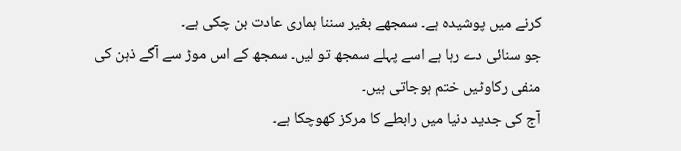کرنے میں پوشیدہ ہے۔ سمجھے بغیر سننا ہماری عادت بن چکی ہے۔
جو سنائی دے رہا ہے اسے پہلے سمجھ تو لیں۔ سمجھ کے اس موڑ سے آگے ذہن کی منفی رکاوٹیں ختم ہوجاتی ہیں۔
آج کی جدید دنیا میں رابطے کا مرکز کھوچکا ہے۔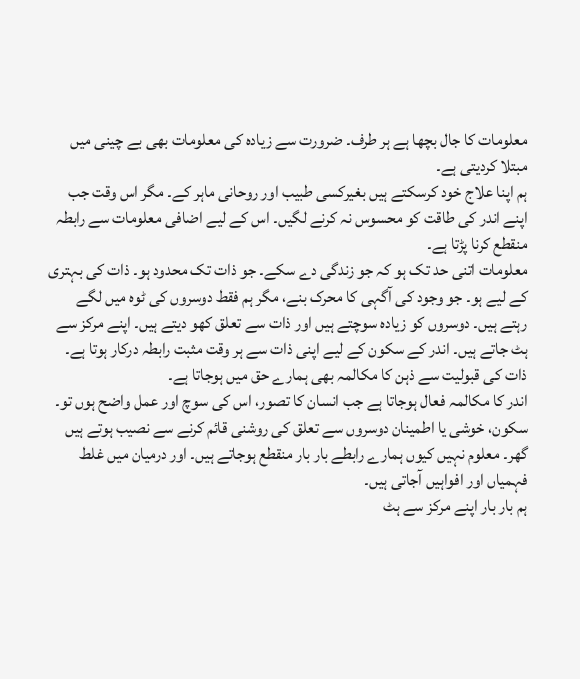معلومات کا جال بچھا ہے ہر طرف۔ ضرورت سے زیادہ کی معلومات بھی بے چینی میں مبتلا کردیتی ہے۔
ہم اپنا علاج خود کرسکتے ہیں بغیرکسی طبیب اور روحانی ماہر کے۔ مگر اس وقت جب اپنے اندر کی طاقت کو محسوس نہ کرنے لگیں۔ اس کے لیے اضافی معلومات سے رابطہ منقطع کرنا پڑتا ہے۔
معلومات اتنی حد تک ہو کہ جو زندگی دے سکے۔ جو ذات تک محدود ہو۔ ذات کی بہتری کے لیے ہو۔ جو وجود کی آگہی کا محرک بنے، مگر ہم فقط دوسروں کی ٹوہ میں لگے رہتے ہیں۔ دوسروں کو زیادہ سوچتے ہیں اور ذات سے تعلق کھو دیتے ہیں۔ اپنے مرکز سے ہٹ جاتے ہیں۔ اندر کے سکون کے لیے اپنی ذات سے ہر وقت مثبت رابطہ درکار ہوتا ہے۔
ذات کی قبولیت سے ذہن کا مکالمہ بھی ہمارے حق میں ہوجاتا ہے۔
اندر کا مکالمہ فعال ہوجاتا ہے جب انسان کا تصور، اس کی سوچ اور عمل واضح ہوں تو۔
سکون، خوشی یا اطمینان دوسروں سے تعلق کی روشنی قائم کرنے سے نصیب ہوتے ہیں گھر۔ معلوم نہیں کیوں ہمارے رابطے بار بار منقطع ہوجاتے ہیں۔ اور درمیان میں غلط فہمیاں اور افواہیں آجاتی ہیں۔
ہم بار بار اپنے مرکز سے ہٹ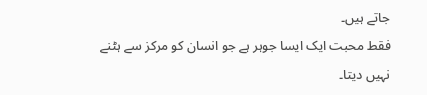جاتے ہیں۔
فقط محبت ایک ایسا جوہر ہے جو انسان کو مرکز سے ہٹنے نہیں دیتا۔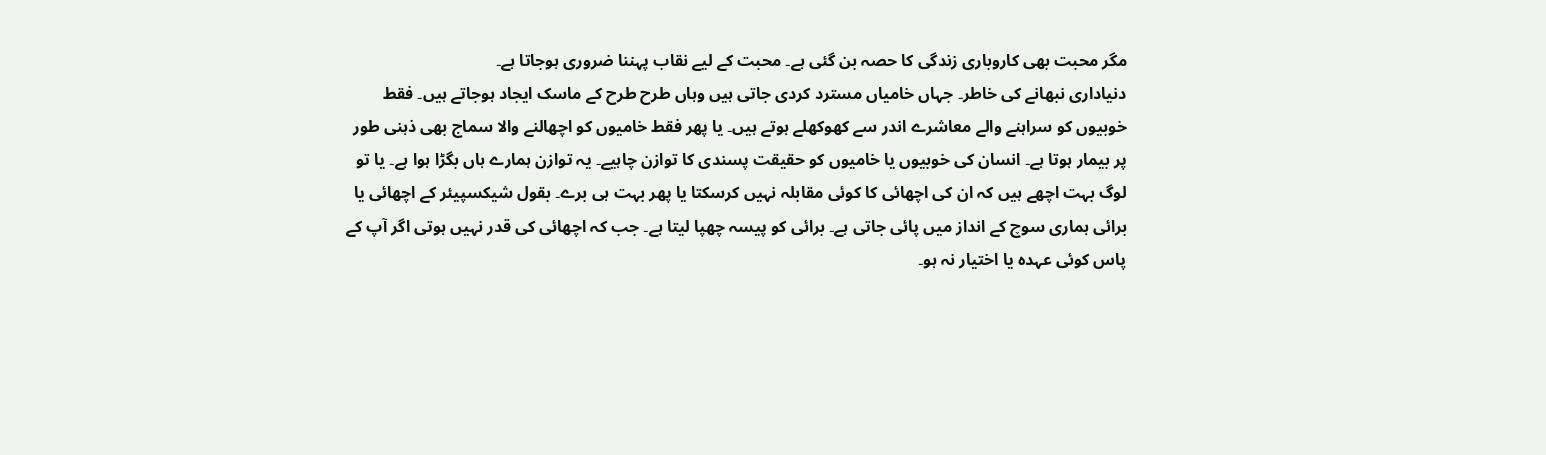مگر محبت بھی کاروباری زندگی کا حصہ بن گئی ہے۔ محبت کے لیے نقاب پہننا ضروری ہوجاتا ہے۔
دنیاداری نبھانے کی خاطر۔ جہاں خامیاں مسترد کردی جاتی ہیں وہاں طرح طرح کے ماسک ایجاد ہوجاتے ہیں۔ فقط خوبیوں کو سراہنے والے معاشرے اندر سے کھوکھلے ہوتے ہیں۔ یا پھر فقط خامیوں کو اچھالنے والا سماج بھی ذہنی طور پر بیمار ہوتا ہے۔ انسان کی خوبیوں یا خامیوں کو حقیقت پسندی کا توازن چاہیے۔ یہ توازن ہمارے ہاں بگڑا ہوا ہے۔ یا تو لوگ بہت اچھے ہیں کہ ان کی اچھائی کا کوئی مقابلہ نہیں کرسکتا یا پھر بہت ہی برے۔ بقول شیکسپیئر کے اچھائی یا برائی ہماری سوچ کے انداز میں پائی جاتی ہے۔ برائی کو پیسہ چھپا لیتا ہے۔ جب کہ اچھائی کی قدر نہیں ہوتی اگر آپ کے پاس کوئی عہدہ یا اختیار نہ ہو۔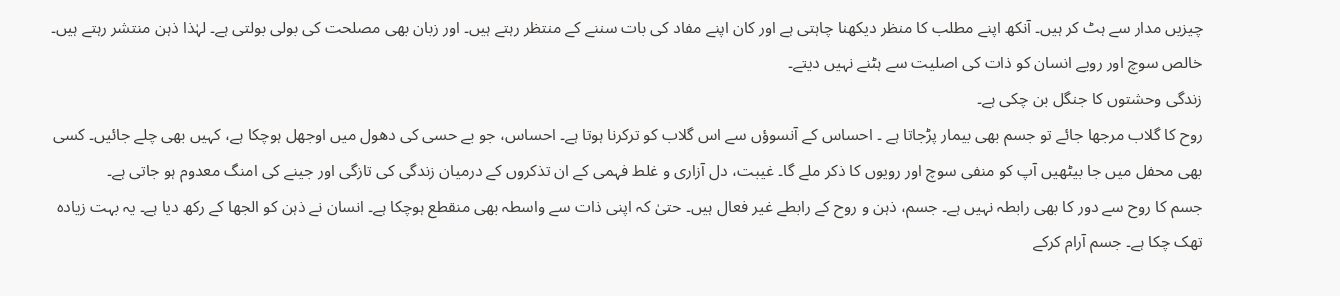چیزیں مدار سے ہٹ کر ہیں۔ آنکھ اپنے مطلب کا منظر دیکھنا چاہتی ہے اور کان اپنے مفاد کی بات سننے کے منتظر رہتے ہیں۔ اور زبان بھی مصلحت کی بولی بولتی ہے۔ لہٰذا ذہن منتشر رہتے ہیں۔ خالص سوچ اور رویے انسان کو ذات کی اصلیت سے ہٹنے نہیں دیتے۔
زندگی وحشتوں کا جنگل بن چکی ہے۔
روح کا گلاب مرجھا جائے تو جسم بھی بیمار پڑجاتا ہے ۔ احساس کے آنسوؤں سے اس گلاب کو ترکرنا ہوتا ہے۔ احساس، جو بے حسی کی دھول میں اوجھل ہوچکا ہے، کہیں بھی چلے جائیں۔ کسی بھی محفل میں جا بیٹھیں آپ کو منفی سوچ اور رویوں کا ذکر ملے گا۔ غیبت، دل آزاری و غلط فہمی کے ان تذکروں کے درمیان زندگی کی تازگی اور جینے کی امنگ معدوم ہو جاتی ہے۔
جسم کا روح سے دور کا بھی رابطہ نہیں ہے۔ جسم، ذہن و روح کے رابطے غیر فعال ہیں۔ حتیٰ کہ اپنی ذات سے واسطہ بھی منقطع ہوچکا ہے۔ انسان نے ذہن کو الجھا کے رکھ دیا ہے۔ یہ بہت زیادہ تھک چکا ہے۔ جسم آرام کرکے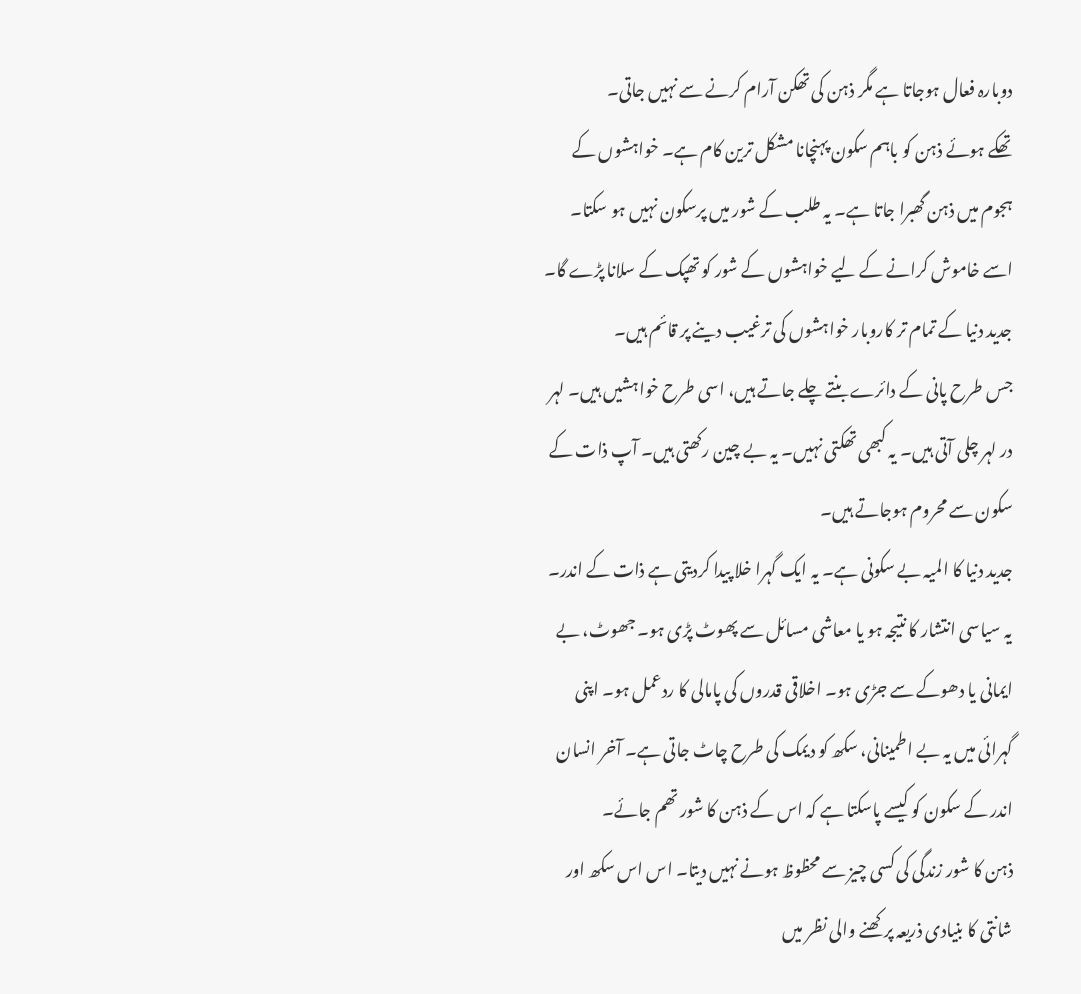دوبارہ فعال ہوجاتا ہے مگر ذہن کی تھکن آرام کرنے سے نہیں جاتی۔
تھکے ہوئے ذہن کو باہم سکون پہنچانا مشکل ترین کام ہے۔ خواہشوں کے ہجوم میں ذہن گھبرا جاتا ہے۔ یہ طلب کے شور میں پرسکون نہیں ہو سکتا۔ اسے خاموش کرانے کے لیے خواہشوں کے شور کو تھپک کے سلانا پڑے گا۔
جدید دنیا کے تمام تر کاروبار خواہشوں کی ترغیب دینے پر قائم ہیں۔
جس طرح پانی کے دائرے بنتے چلے جاتے ہیں، اسی طرح خواہشیں ہیں۔ لہر در لہر چلی آتی ہیں۔ یہ کبھی تھکتی نہیں۔ یہ بے چین رکھتی ہیں۔ آپ ذات کے سکون سے محروم ہوجاتے ہیں۔
جدید دنیا کا المیہ بے سکونی ہے۔ یہ ایک گہرا خلا پیدا کردیتی ہے ذات کے اندر۔
یہ سیاسی انتشار کا نتیجہ ہو یا معاشی مسائل سے پھوٹ پڑی ہو۔ جھوٹ، بے ایمانی یا دھوکے سے جڑی ہو۔ اخلاقی قدروں کی پامالی کا ردعمل ہو۔ اپنی گہرائی میں یہ بے اطمینانی، سکھ کو دیمک کی طرح چاٹ جاتی ہے۔ آخر انسان اندر کے سکون کو کیسے پاسکتا ہے کہ اس کے ذہن کا شور تھم جائے۔
ذہن کا شور زندگی کی کسی چیز سے محظوظ ہونے نہیں دیتا۔ اس اس سکھ اور شانتی کا بنیادی ذریعہ پرکھنے والی نظر میں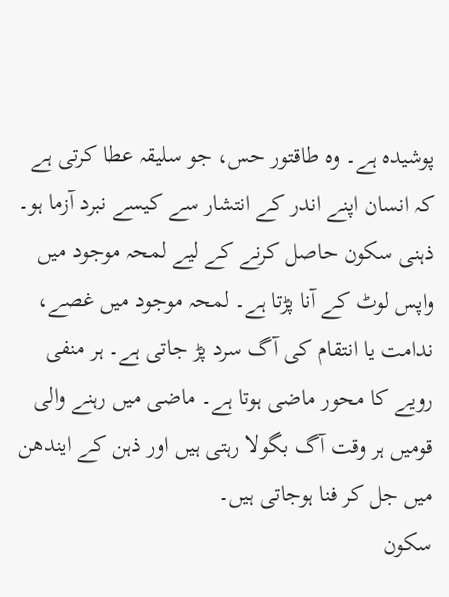پوشیدہ ہے۔ وہ طاقتور حس، جو سلیقہ عطا کرتی ہے کہ انسان اپنے اندر کے انتشار سے کیسے نبرد آزما ہو۔
ذہنی سکون حاصل کرنے کے لیے لمحہ موجود میں واپس لوٹ کے آنا پڑتا ہے۔ لمحہ موجود میں غصے، ندامت یا انتقام کی آگ سرد پڑ جاتی ہے۔ ہر منفی رویے کا محور ماضی ہوتا ہے۔ ماضی میں رہنے والی قومیں ہر وقت آگ بگولا رہتی ہیں اور ذہن کے ایندھن میں جل کر فنا ہوجاتی ہیں۔
سکون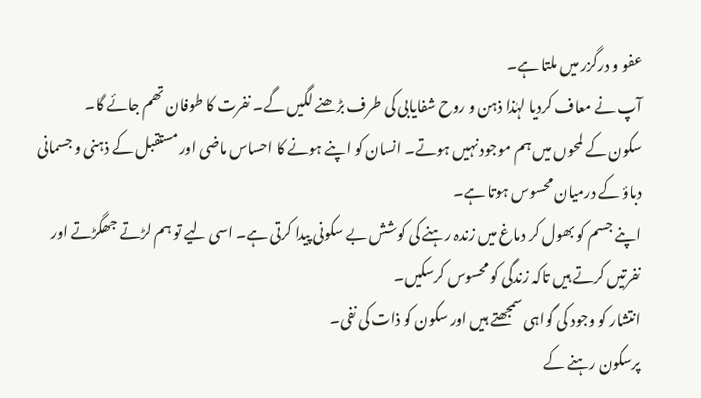عفو و درگزر میں ملتا ہے۔
آپ نے معاف کردیا لہٰذا ذہن و روح شفایابی کی طرف بڑھنے لگیں گے۔ نفرت کا طوفان تھم جائے گا۔
سکون کے لمحوں میں ہم موجود نہیں ہوتے۔ انسان کو اپنے ہونے کا احساس ماضی اور مستقبل کے ذہنی و جسمانی دباؤ کے درمیان محسوس ہوتا ہے۔
اپنے جسم کو بھول کر دماغ میں زندہ رہنے کی کوشش بے سکونی پیدا کرتی ہے۔ اسی لیے تو ہم لڑتے جھگڑتے اور نفرتیں کرتے ہیں تاکہ زندگی کو محسوس کرسکیں۔
انتشار کو وجود کی گواہی سمجھتے ہیں اور سکون کو ذات کی نفی۔
پرسکون رہنے کے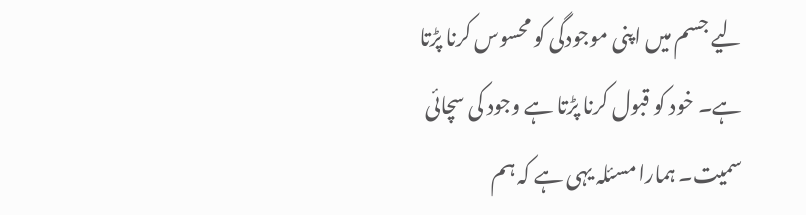لیے جسم میں اپنی موجودگی کو محسوس کرنا پڑتا ہے۔ خود کو قبول کرنا پڑتا ہے وجود کی سچائی سمیت۔ ہمارا مسئلہ یہی ہے کہ ہم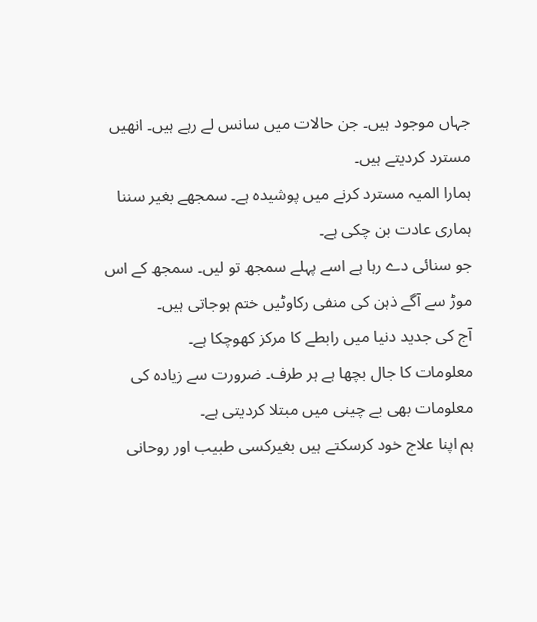جہاں موجود ہیں۔ جن حالات میں سانس لے رہے ہیں۔ انھیں مسترد کردیتے ہیں۔
ہمارا المیہ مسترد کرنے میں پوشیدہ ہے۔ سمجھے بغیر سننا ہماری عادت بن چکی ہے۔
جو سنائی دے رہا ہے اسے پہلے سمجھ تو لیں۔ سمجھ کے اس موڑ سے آگے ذہن کی منفی رکاوٹیں ختم ہوجاتی ہیں۔
آج کی جدید دنیا میں رابطے کا مرکز کھوچکا ہے۔
معلومات کا جال بچھا ہے ہر طرف۔ ضرورت سے زیادہ کی معلومات بھی بے چینی میں مبتلا کردیتی ہے۔
ہم اپنا علاج خود کرسکتے ہیں بغیرکسی طبیب اور روحانی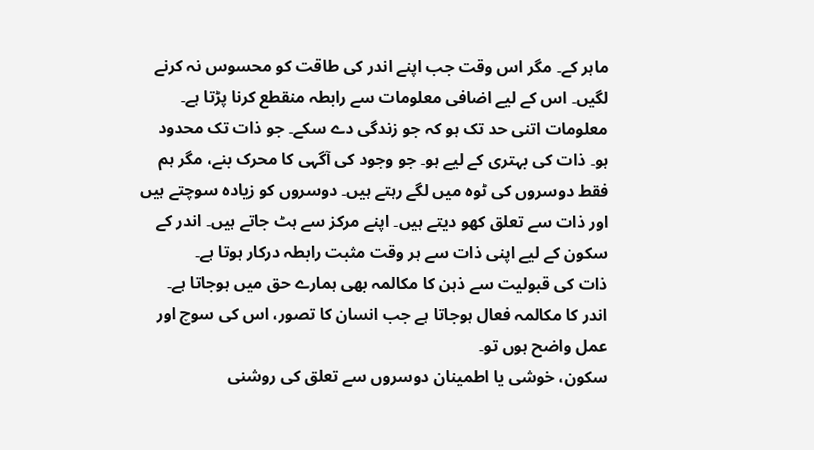ماہر کے۔ مگر اس وقت جب اپنے اندر کی طاقت کو محسوس نہ کرنے لگیں۔ اس کے لیے اضافی معلومات سے رابطہ منقطع کرنا پڑتا ہے۔
معلومات اتنی حد تک ہو کہ جو زندگی دے سکے۔ جو ذات تک محدود ہو۔ ذات کی بہتری کے لیے ہو۔ جو وجود کی آگہی کا محرک بنے، مگر ہم فقط دوسروں کی ٹوہ میں لگے رہتے ہیں۔ دوسروں کو زیادہ سوچتے ہیں اور ذات سے تعلق کھو دیتے ہیں۔ اپنے مرکز سے ہٹ جاتے ہیں۔ اندر کے سکون کے لیے اپنی ذات سے ہر وقت مثبت رابطہ درکار ہوتا ہے۔
ذات کی قبولیت سے ذہن کا مکالمہ بھی ہمارے حق میں ہوجاتا ہے۔
اندر کا مکالمہ فعال ہوجاتا ہے جب انسان کا تصور، اس کی سوچ اور عمل واضح ہوں تو۔
سکون، خوشی یا اطمینان دوسروں سے تعلق کی روشنی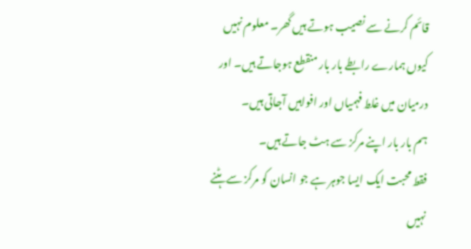قائم کرنے سے نصیب ہوتے ہیں گھر۔ معلوم نہیں کیوں ہمارے رابطے بار بار منقطع ہوجاتے ہیں۔ اور درمیان میں غلط فہمیاں اور افواہیں آجاتی ہیں۔
ہم بار بار اپنے مرکز سے ہٹ جاتے ہیں۔
فقط محبت ایک ایسا جوہر ہے جو انسان کو مرکز سے ہٹنے نہیں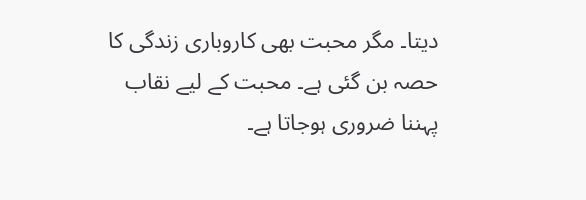دیتا۔ مگر محبت بھی کاروباری زندگی کا حصہ بن گئی ہے۔ محبت کے لیے نقاب پہننا ضروری ہوجاتا ہے۔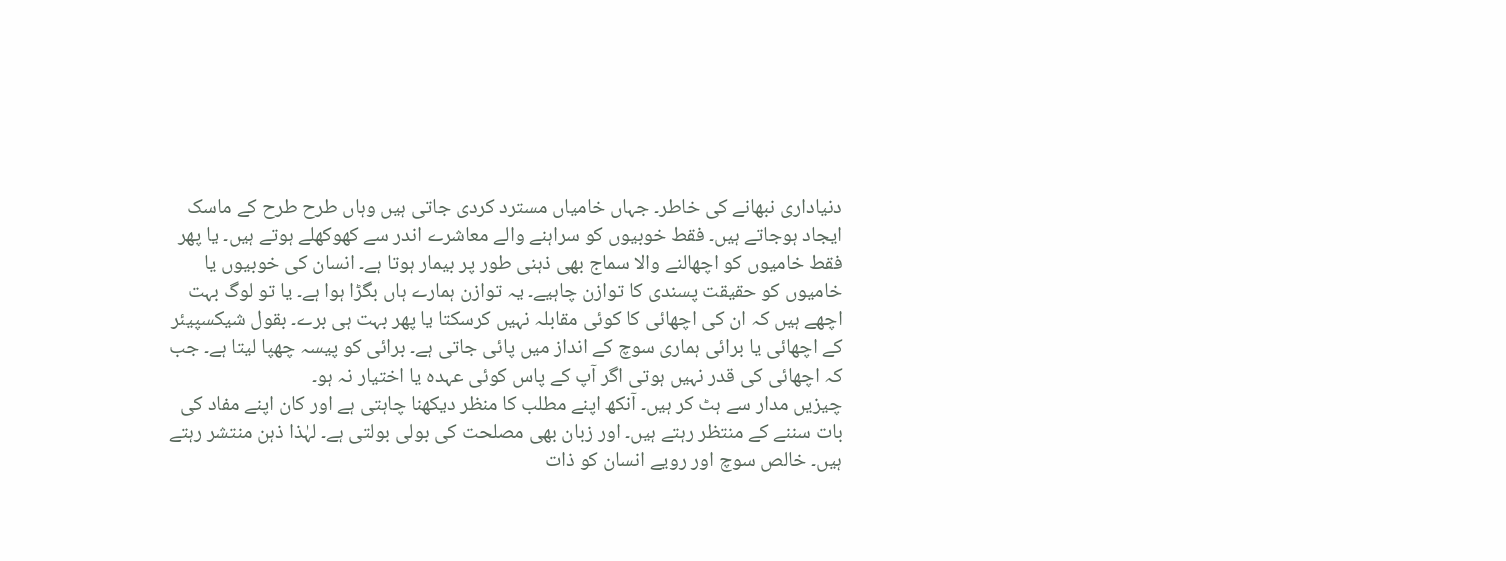دنیاداری نبھانے کی خاطر۔ جہاں خامیاں مسترد کردی جاتی ہیں وہاں طرح طرح کے ماسک ایجاد ہوجاتے ہیں۔ فقط خوبیوں کو سراہنے والے معاشرے اندر سے کھوکھلے ہوتے ہیں۔ یا پھر فقط خامیوں کو اچھالنے والا سماج بھی ذہنی طور پر بیمار ہوتا ہے۔ انسان کی خوبیوں یا خامیوں کو حقیقت پسندی کا توازن چاہیے۔ یہ توازن ہمارے ہاں بگڑا ہوا ہے۔ یا تو لوگ بہت اچھے ہیں کہ ان کی اچھائی کا کوئی مقابلہ نہیں کرسکتا یا پھر بہت ہی برے۔ بقول شیکسپیئر کے اچھائی یا برائی ہماری سوچ کے انداز میں پائی جاتی ہے۔ برائی کو پیسہ چھپا لیتا ہے۔ جب کہ اچھائی کی قدر نہیں ہوتی اگر آپ کے پاس کوئی عہدہ یا اختیار نہ ہو۔
چیزیں مدار سے ہٹ کر ہیں۔ آنکھ اپنے مطلب کا منظر دیکھنا چاہتی ہے اور کان اپنے مفاد کی بات سننے کے منتظر رہتے ہیں۔ اور زبان بھی مصلحت کی بولی بولتی ہے۔ لہٰذا ذہن منتشر رہتے ہیں۔ خالص سوچ اور رویے انسان کو ذات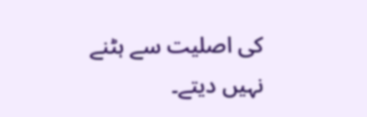کی اصلیت سے ہٹنے نہیں دیتے۔